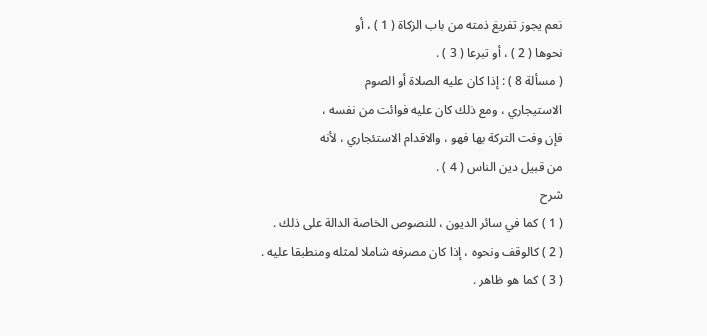نعم يجوز تفريغ ذمته من باب الزكاة ( 1 ) ، أو
نحوها ( 2 ) ، أو تبرعا ( 3 ) .
( مسألة 8 ) : إذا كان عليه الصلاة أو الصوم
الاستيجاري ، ومع ذلك كان عليه فوائت من نفسه ،
فإن وفت التركة بها فهو ، والاقدام الاستئجاري ، لأنه
من قبيل دين الناس ( 4 ) .
شرح
( 1 ) كما في سائر الديون ، للنصوص الخاصة الدالة على ذلك .
( 2 ) كالوقف ونحوه ، إذا كان مصرفه شاملا لمثله ومنطبقا عليه .
( 3 ) كما هو ظاهر .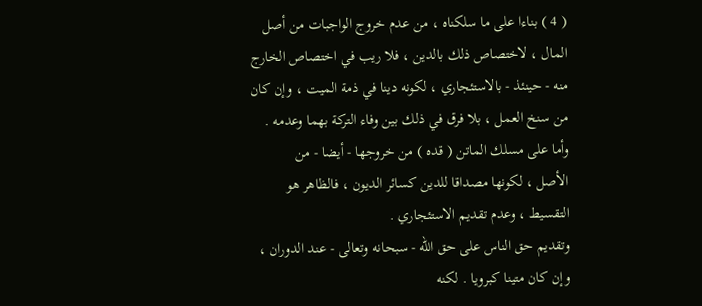( 4 ) بناءا على ما سلكناه ، من عدم خروج الواجبات من أصل
المال ، لاختصاص ذلك بالدين ، فلا ريب في اختصاص الخارج
منه - حينئذ - بالاستئجاري ، لكونه دينا في ذمة الميت ، وإن كان
من سنخ العمل ، بلا فرق في ذلك بين وفاء التركة بهما وعدمه .
وأما على مسلك الماتن ( قده ) من خروجها - أيضا - من
الأصل ، لكونها مصداقا للدين كسائر الديون ، فالظاهر هو
التقسيط ، وعدم تقديم الاستئجاري .
وتقديم حق الناس على حق الله - سبحانه وتعالى - عند الدوران ،
وإن كان متينا كبرويا . لكنه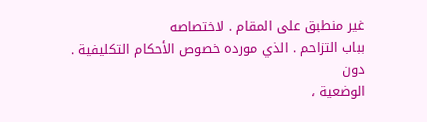غير منطبق على المقام . لاختصاصه
بباب التزاحم . الذي مورده خصوص الأحكام التكليفية . دون
الوضعية ،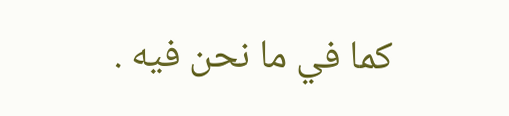كما في ما نحن فيه .